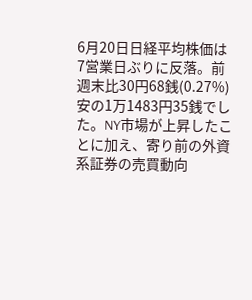6月20日日経平均株価は7営業日ぶりに反落。前週末比30円68銭(0.27%)安の1万1483円35銭でした。NY市場が上昇したことに加え、寄り前の外資系証券の売買動向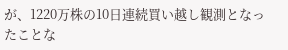が、1220万株の10日連続買い越し観測となったことな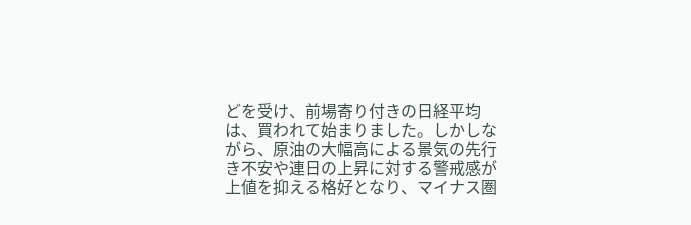どを受け、前場寄り付きの日経平均は、買われて始まりました。しかしながら、原油の大幅高による景気の先行き不安や連日の上昇に対する警戒感が上値を抑える格好となり、マイナス圏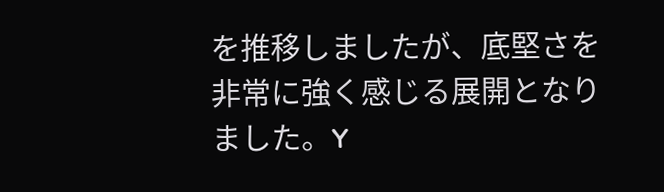を推移しましたが、底堅さを非常に強く感じる展開となりました。Y